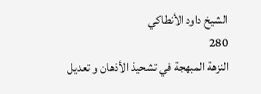الشيخ داود الأنطاكي
280
النزهة المبهجة في تشحيذ الأذهان و تعديل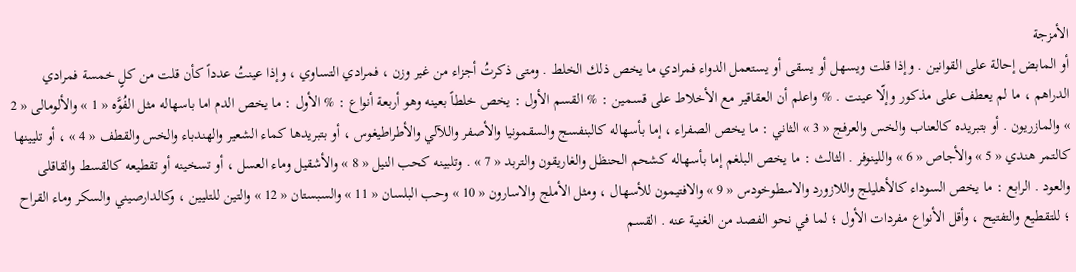الأمزجة
أو المابض إحالة على القوانين . وإذا قلت ويسهل أو يسقى أو يستعمل الدواء فمرادي ما يخص ذلك الخلط . ومتى ذكرتُ أجزاء من غير وزن ، فمرادي التساوي ، وإذا عينتُ عدداً كأن قلت من كلٍ خمسة فمرادي الدراهم ، ما لم يعطف على مذكور وإلّا عينت . % واعلم أن العقاقير مع الأخلاط على قسمين : % القسم الأول : يخص خلطاً بعينه وهو أربعة أنواع : % الأول : ما يخص الدم اما باسهاله مثل الفُوَّه « 1 » والألومالى « 2 » والمازريون . أو بتبريده كالعناب والخس والعرفج « 3 » الثاني : ما يخص الصفراء ، إما بأسهاله كالبنفسج والسقمونيا والأصفر واللآلي والأطراطيغوس ، أو بتبريدها كماء الشعير والهندباء والخس والقطف « 4 » ، أو تليينها كالتمر هندي « 5 » والأجاص « 6 » واللينوفر . الثالث : ما يخص البلغم إما بأسهاله كشحم الحنظل والغاريقون والتربد « 7 » . وتلبينه كحب النيل « 8 » والأشقيل وماء العسل ، أو تسخينه أو تقطيعه كالقسط والقاقلى والعود . الرابع : ما يخص السوداء كالأهليلج واللازورد والاسطوخودس « 9 » والافتيمون للأسهال ، ومثل الأملج والاسارون « 10 » وحب البلسان « 11 » والسبستان « 12 » والتين للتليين ، وكالدارصيني والسكر وماء القراح ؛ للتقطيع والتفتيح ، وأقل الأنواع مفردات الأول ؛ لما في نحو الفصد من الغنية عنه . القسم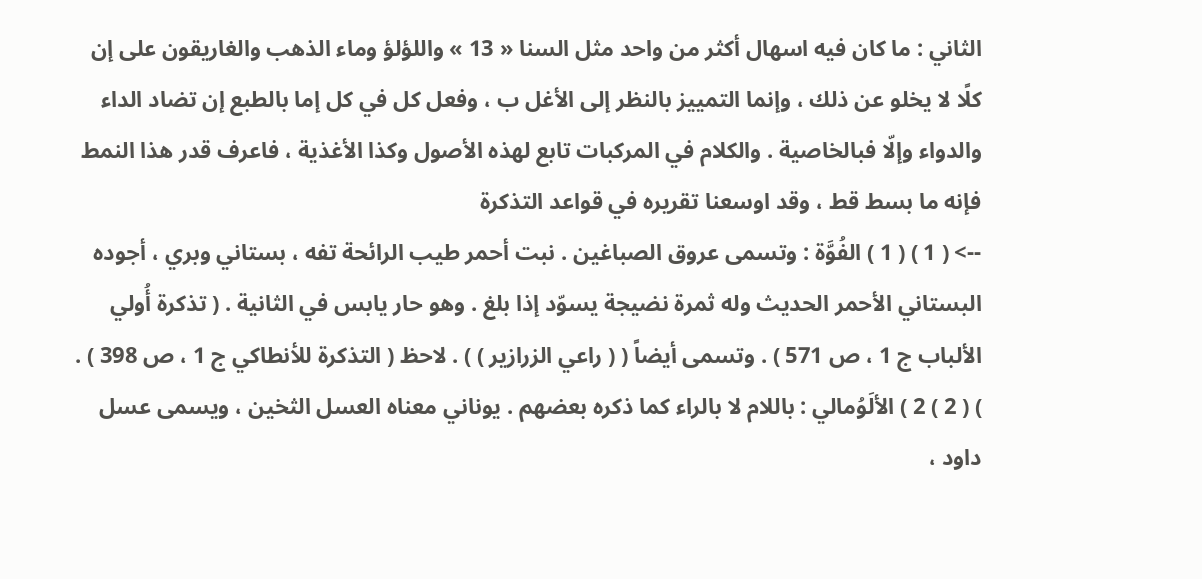الثاني : ما كان فيه اسهال أكثر من واحد مثل السنا « 13 » واللؤلؤ وماء الذهب والغاريقون على إن كلًا لا يخلو عن ذلك ، وإنما التمييز بالنظر إلى الأغل ب ، وفعل كل في كل إما بالطبع إن تضاد الداء والدواء وإلّا فبالخاصية . والكلام في المركبات تابع لهذه الأصول وكذا الأغذية ، فاعرف قدر هذا النمط فإنه ما بسط قط ، وقد اوسعنا تقريره في قواعد التذكرة
--> ( 1 ) ( 1 ) الفُوَّة : وتسمى عروق الصباغين . نبت أحمر طيب الرائحة تفه ، بستاني وبري ، أجوده البستاني الأحمر الحديث وله ثمرة نضيجة يسوّد إذا بلغ . وهو حار يابس في الثانية . ( تذكرة أُولي الألباب ج 1 ، ص 571 ) . وتسمى أيضاً ( ( راعي الزرازير ) ) . لاحظ ( التذكرة للأنطاكي ج 1 ، ص 398 ) . ) ( 2 ) 2 ) الألَوُمالي : باللام لا بالراء كما ذكره بعضهم . يوناني معناه العسل الثخين ، ويسمى عسل داود ،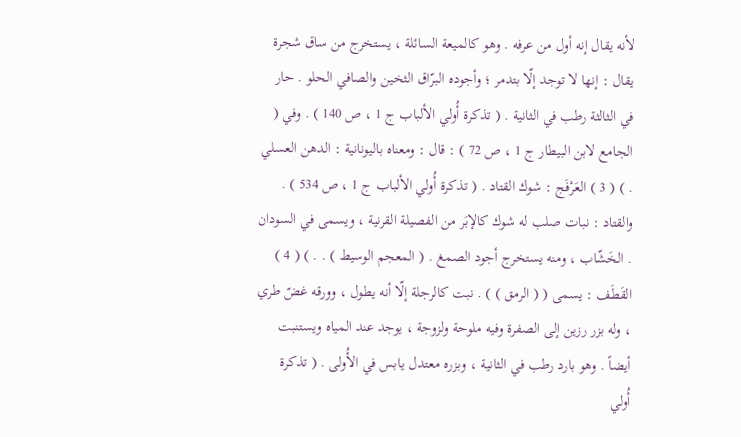لأنه يقال إنه أول من عرفه . وهو كالميعة السائلة ، يستخرج من ساق شجرة يقال : إنها لا توجد إلّا بتدمر ؛ وأجوده البرّاق الثخين والصافي الحلو . حار في الثالثة رطب في الثانية . ( تذكرة أُولي الألباب ج 1 ، ص 140 ) . وفي ( الجامع لابن البيطار ج 1 ، ص 72 ) : قال : ومعناه باليونانية : الدهن العسلي . ) ( 3 ) العَرْفَج : شوك القتاد . ( تذكرة أُولي الألباب ج 1 ، ص 534 ) . والقتاد : نبات صلب له شوك كالإبَر من الفصيلة القرنية ، ويسمى في السودان . الخَشّاب ، ومنه يستخرج أجود الصمغ . ( المعجم الوسيط ) . . ) ( 4 ) القَطَف : يسمى ( ( الرمق ) ) . نبت كالرجلة إلّا أنه يطول ، وورقه غضّ طري ، وله بزر رزين إلى الصفرة وفيه ملوحة ولزوجة ، يوجد عند المياه ويستنبت أيضاً . وهو بارد رطب في الثانية ، وبزره معتدل يابس في الأُولى . ( تذكرة أُولي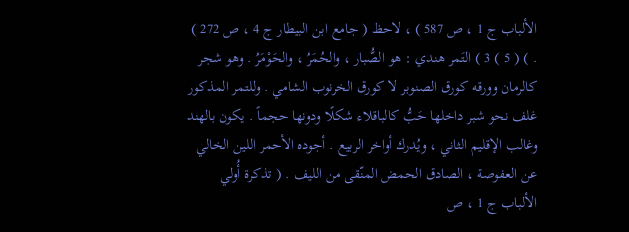الألباب ج 1 ، ص 587 ) ، لاحظ ( جامع ابن البيطار ج 4 ، ص 272 ) . ) ( 5 ) 3 ) التَمر هندي : هو الصُّبار ، والحُمَرُ ، والحَوْمَرُ . وهو شجر كالرمان وورقه كورق الصنوبر لا كورق الخرنوب الشامي . وللتمر المذكور غلف نحو شبر داخلها حَبُّ كالباقلاء شكلًا ودونها حجماً . يكون بالهند وغالب الإقليم الثاني ، ويُدرك أواخر الربيع . أجوده الأحمر اللين الخالي عن العفوصة ، الصادق الحمض المنّقى من الليف . ( تذكرة أُولي الألباب ج 1 ، ص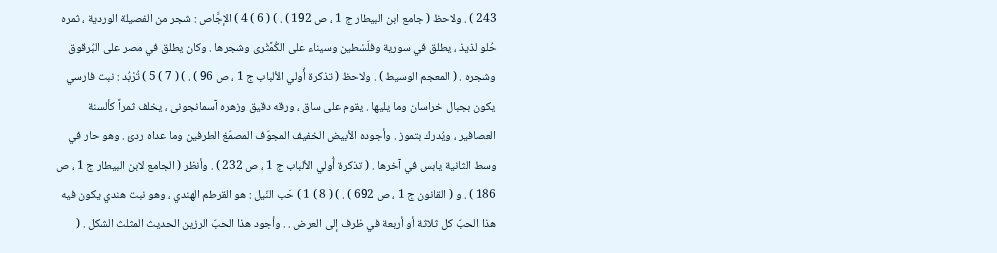243 ) . ولاحظ ( جامع ابن البيطار ج 1 ، ص 192 ) . ) ( 6 ) 4 ) الإجَّاص : شجر من الفصيلة الوردية ، ثمره حُلو لذيذ ، يطلق في سورية وفلَسْطين وسيناء على الكُمَّثْرى وشجرها . وكان يطلق في مصر على البُرقوق وشجره . ( المعجم الوسيط ) . ولاحظ ( تذكرة أُولي الألباب ج 1 ، ص 96 ) . ) ( 7 ) 5 ) تُرْبُد : نبت فارسي يكون بجبال خراسان وما يليها . يقوم على ساق ، ورقه دقيق وزهره آسمانجونى ، يخلف ثمراً كألسنة العصافير ، ويُدرك بتموز . وأجوده الأبيض الخفيف المجوّف المصمّغ الطرفين وما عداه ردئ . وهو حار في وسط الثانية يابس في آخرها . ( تذكرة أُولي الألباب ج 1 ، ص 232 ) . وأنظر ( الجامع لابن البيطار ج 1 ، ص 186 ) . و ( القانون ج 1 ، ص 692 ) . ) ( 8 ) 1 ) حَب النّيل : هو القرطم الهندي ، وهو نبت هندي يكون فيه هذا الحبّ كل ثلاثة أو أربعة في ظرف إلى العرض . . وأجود هذا الحبّ الرزين الحديث المثلث الشكل . (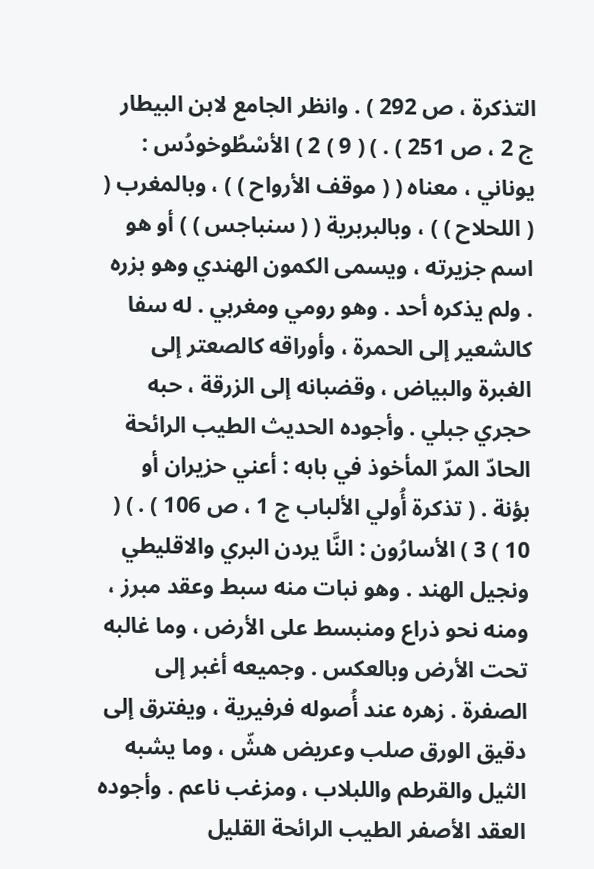التذكرة ، ص 292 ) . وانظر الجامع لابن البيطار ج 2 ، ص 251 ) . ) ( 9 ) 2 ) الأسْطُوخودُس : يوناني ، معناه ( ( موقف الأرواح ) ) ، وبالمغرب ( ( اللحلاح ) ) ، وبالبربرية ( ( سنباجس ) ) أو هو اسم جزيرته ، ويسمى الكمون الهندي وهو بزره . ولم يذكره أحد . وهو رومي ومغربي . له سفا كالشعير إلى الحمرة ، وأوراقه كالصعتر إلى الغبرة والبياض ، وقضبانه إلى الزرقة ، حبه حجري جبلي . وأجوده الحديث الطيب الرائحة الحادّ المرّ المأخوذ في بابه : أعني حزيران أو بؤنة . ( تذكرة أُولي الألباب ج 1 ، ص 106 ) . ) ( 10 ) 3 ) الأسارُون : النَّا يردن البري والاقليطي ونجيل الهند . وهو نبات منه سبط وعقد مبرز ، ومنه نحو ذراع ومنبسط على الأرض ، وما غالبه تحت الأرض وبالعكس . وجميعه أغبر إلى الصفرة . زهره عند أُصوله فرفيرية ، ويفترق إلى دقيق الورق صلب وعريض هشّ ، وما يشبه الثيل والقرطم واللبلاب ، ومزغب ناعم . وأجوده العقد الأصفر الطيب الرائحة القليل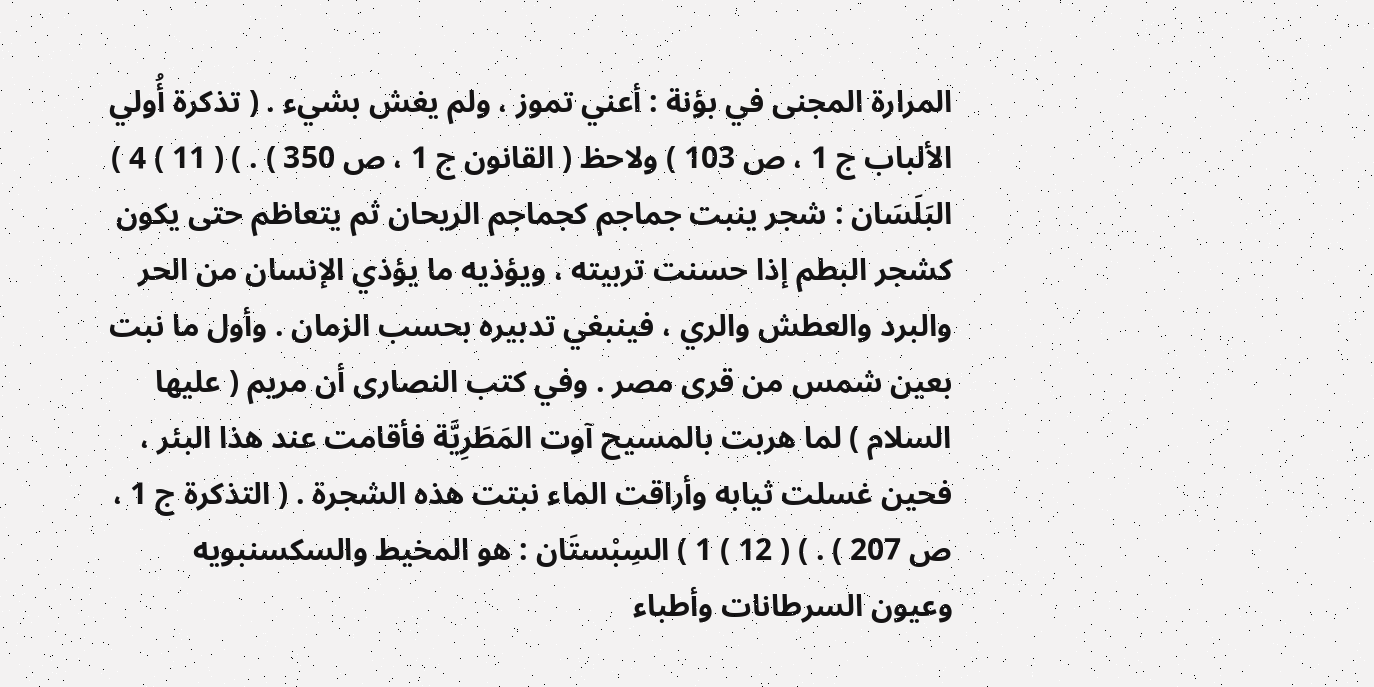المرارة المجنى في بؤنة : أعني تموز ، ولم يغش بشيء . ( تذكرة أُولي الألباب ج 1 ، ص 103 ) ولاحظ ( القانون ج 1 ، ص 350 ) . ) ( 11 ) 4 ) البَلَسَان : شجر ينبت جماجم كجماجم الريحان ثم يتعاظم حتى يكون كشجر البطم إذا حسنت تربيته ، ويؤذيه ما يؤذي الإنسان من الحر والبرد والعطش والري ، فينبغي تدبيره بحسب الزمان . وأول ما نبت بعين شمس من قرى مصر . وفي كتب النصارى أن مريم ( عليها السلام ) لما هربت بالمسيح آوت المَطَرِيَّة فأقامت عند هذا البئر ، فحين غسلت ثيابه وأراقت الماء نبتت هذه الشجرة . ( التذكرة ج 1 ، ص 207 ) . ) ( 12 ) 1 ) السِبْستَان : هو المخيط والسكسنبويه وعيون السرطانات وأطباء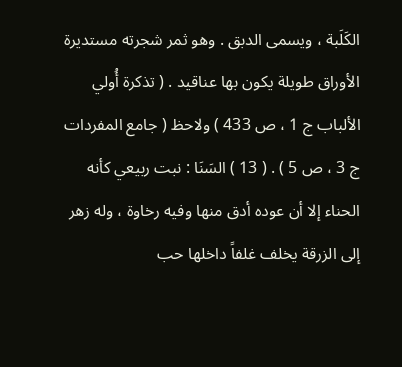الكَلَبة ، ويسمى الدبق . وهو ثمر شجرته مستديرة الأوراق طويلة يكون بها عناقيد . ( تذكرة أُولي الألباب ج 1 ، ص 433 ) ولاحظ ( جامع المفردات ج 3 ، ص 5 ) . ( 13 ) السَنَا : نبت ربيعي كأنه الحناء إلا أن عوده أدق منها وفيه رخاوة ، وله زهر إلى الزرقة يخلف غلفاً داخلها حب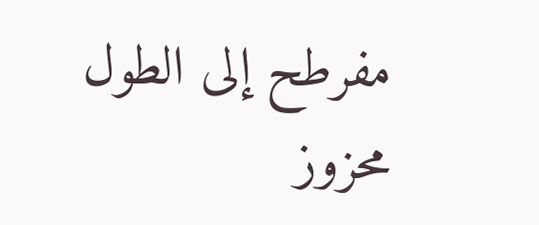مفرطح إلى الطول محزوز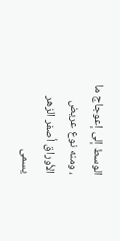الوسط إلى إعوجاج ما ، ومنه نوع عريض الأوراق أصفر الزهر يسمى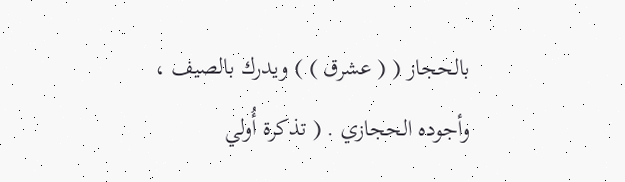بالحجاز ( ( عشرق ) ) ويدرك بالصيف ، وأجوده الحجازي . ( تذكرة أُولي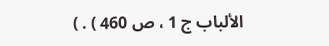الألباب ج 1 ، ص 460 ) . )